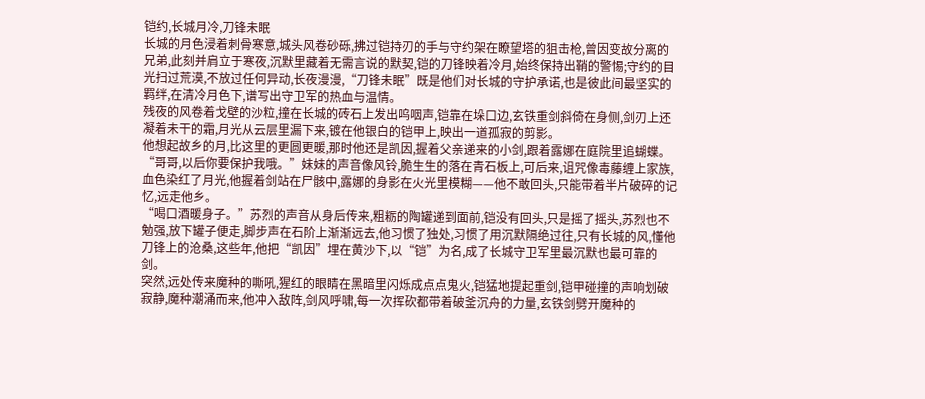铠约,长城月冷,刀锋未眠
长城的月色浸着刺骨寒意,城头风卷砂砾,拂过铠持刃的手与守约架在瞭望塔的狙击枪,曾因变故分离的兄弟,此刻并肩立于寒夜,沉默里藏着无需言说的默契,铠的刀锋映着冷月,始终保持出鞘的警惕;守约的目光扫过荒漠,不放过任何异动,长夜漫漫,“刀锋未眠”既是他们对长城的守护承诺,也是彼此间最坚实的羁绊,在清冷月色下,谱写出守卫军的热血与温情。
残夜的风卷着戈壁的沙粒,撞在长城的砖石上发出呜咽声,铠靠在垛口边,玄铁重剑斜倚在身侧,剑刃上还凝着未干的霜,月光从云层里漏下来,镀在他银白的铠甲上,映出一道孤寂的剪影。
他想起故乡的月,比这里的更圆更暖,那时他还是凯因,握着父亲递来的小剑,跟着露娜在庭院里追蝴蝶。“哥哥,以后你要保护我哦。”妹妹的声音像风铃,脆生生的落在青石板上,可后来,诅咒像毒藤缠上家族,血色染红了月光,他握着剑站在尸骸中,露娜的身影在火光里模糊——他不敢回头,只能带着半片破碎的记忆,远走他乡。
“喝口酒暖身子。”苏烈的声音从身后传来,粗粝的陶罐递到面前,铠没有回头,只是摇了摇头,苏烈也不勉强,放下罐子便走,脚步声在石阶上渐渐远去,他习惯了独处,习惯了用沉默隔绝过往,只有长城的风,懂他刀锋上的沧桑,这些年,他把“凯因”埋在黄沙下,以“铠”为名,成了长城守卫军里最沉默也最可靠的剑。
突然,远处传来魔种的嘶吼,猩红的眼睛在黑暗里闪烁成点点鬼火,铠猛地提起重剑,铠甲碰撞的声响划破寂静,魔种潮涌而来,他冲入敌阵,剑风呼啸,每一次挥砍都带着破釜沉舟的力量,玄铁剑劈开魔种的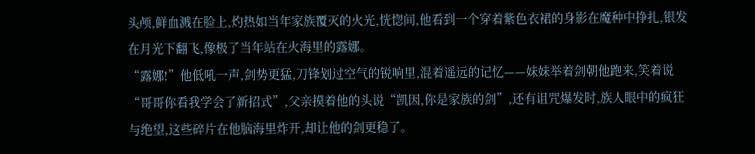头颅,鲜血溅在脸上,灼热如当年家族覆灭的火光,恍惚间,他看到一个穿着紫色衣裙的身影在魔种中挣扎,银发在月光下翻飞,像极了当年站在火海里的露娜。
“露娜!”他低吼一声,剑势更猛,刀锋划过空气的锐响里,混着遥远的记忆——妹妹举着剑朝他跑来,笑着说“哥哥你看我学会了新招式”,父亲摸着他的头说“凯因,你是家族的剑”,还有诅咒爆发时,族人眼中的疯狂与绝望,这些碎片在他脑海里炸开,却让他的剑更稳了。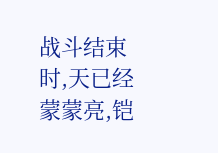战斗结束时,天已经蒙蒙亮,铠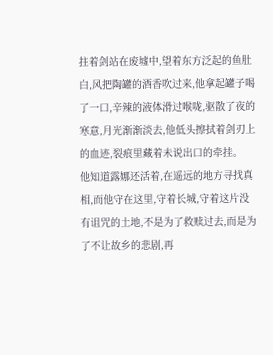拄着剑站在废墟中,望着东方泛起的鱼肚白,风把陶罐的酒香吹过来,他拿起罐子喝了一口,辛辣的液体滑过喉咙,驱散了夜的寒意,月光渐渐淡去,他低头擦拭着剑刃上的血迹,裂痕里藏着未说出口的牵挂。
他知道露娜还活着,在遥远的地方寻找真相,而他守在这里,守着长城,守着这片没有诅咒的土地,不是为了救赎过去,而是为了不让故乡的悲剧,再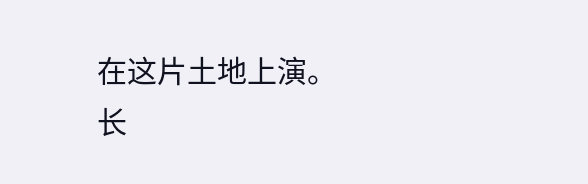在这片土地上演。
长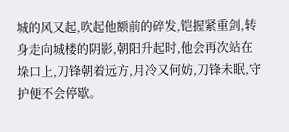城的风又起,吹起他额前的碎发,铠握紧重剑,转身走向城楼的阴影,朝阳升起时,他会再次站在垛口上,刀锋朝着远方,月冷又何妨,刀锋未眠,守护便不会停歇。